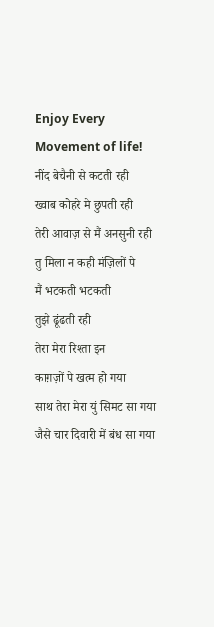Enjoy Every Movement of life!
नींद बेचैनी से कटती रही
ख्वाब कोहरे मे छुपती रही
तेरी आवाज़ से मैं अनसुनी रही
तु मिला न कही मंज़िलों पे
मैं भटकती भटकती
तुझे ढूंढती रही
तेरा मेरा रिश्ता इन
काग़ज़ों पे खत्म हो गया
साथ तेरा मेरा युं सिमट सा गया
जैसे चार दिवारी में बंध सा गया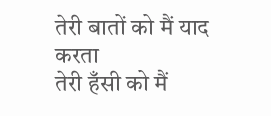तेरी बातों को मैं याद करता
तेरी हँसी को मैं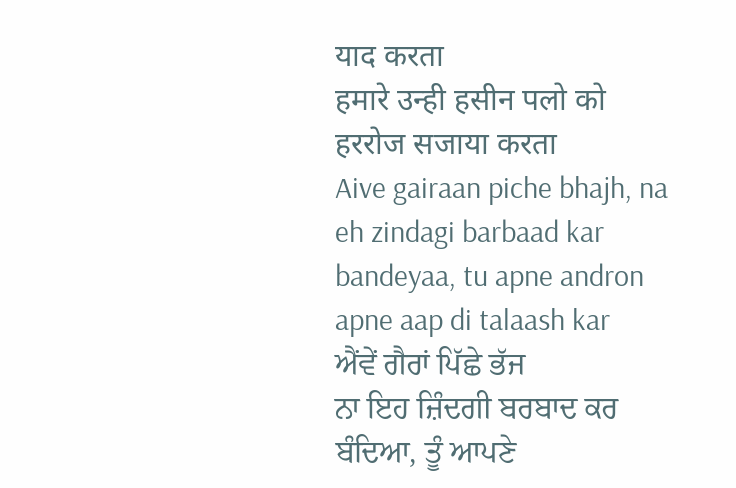याद करता
हमारे उन्ही हसीन पलो को
हररोज सजाया करता
Aive gairaan piche bhajh, na eh zindagi barbaad kar
bandeyaa, tu apne andron apne aap di talaash kar
ਐਂਵੇਂ ਗੈਰਾਂ ਪਿੱਛੇ ਭੱਜ
ਨਾ ਇਹ ਜ਼ਿੰਦਗੀ ਬਰਬਾਦ ਕਰ
ਬੰਦਿਆ, ਤੂੰ ਆਪਣੇ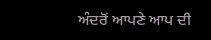ਅੰਦਰੋਂ ਆਪਣੇ ਆਪ ਦੀ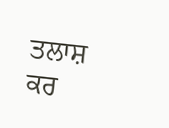ਤਲਾਸ਼ ਕਰ